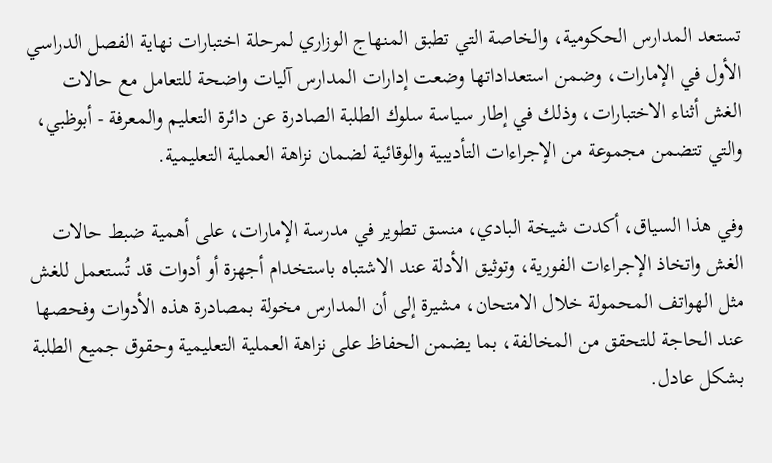تستعد المدارس الحكومية، والخاصة التي تطبق المنهاج الوزاري لمرحلة اختبارات نهاية الفصل الدراسي الأول في الإمارات، وضمن استعداداتها وضعت إدارات المدارس آليات واضحة للتعامل مع حالات الغش أثناء الاختبارات، وذلك في إطار سياسة سلوك الطلبة الصادرة عن دائرة التعليم والمعرفة - أبوظبي، والتي تتضمن مجموعة من الإجراءات التأديبية والوقائية لضمان نزاهة العملية التعليمية.

وفي هذا السياق، أكدت شيخة البادي، منسق تطوير في مدرسة الإمارات، على أهمية ضبط حالات الغش واتخاذ الإجراءات الفورية، وتوثيق الأدلة عند الاشتباه باستخدام أجهزة أو أدوات قد تُستعمل للغش مثل الهواتف المحمولة خلال الامتحان، مشيرة إلى أن المدارس مخولة بمصادرة هذه الأدوات وفحصها عند الحاجة للتحقق من المخالفة، بما يضمن الحفاظ على نزاهة العملية التعليمية وحقوق جميع الطلبة بشكل عادل.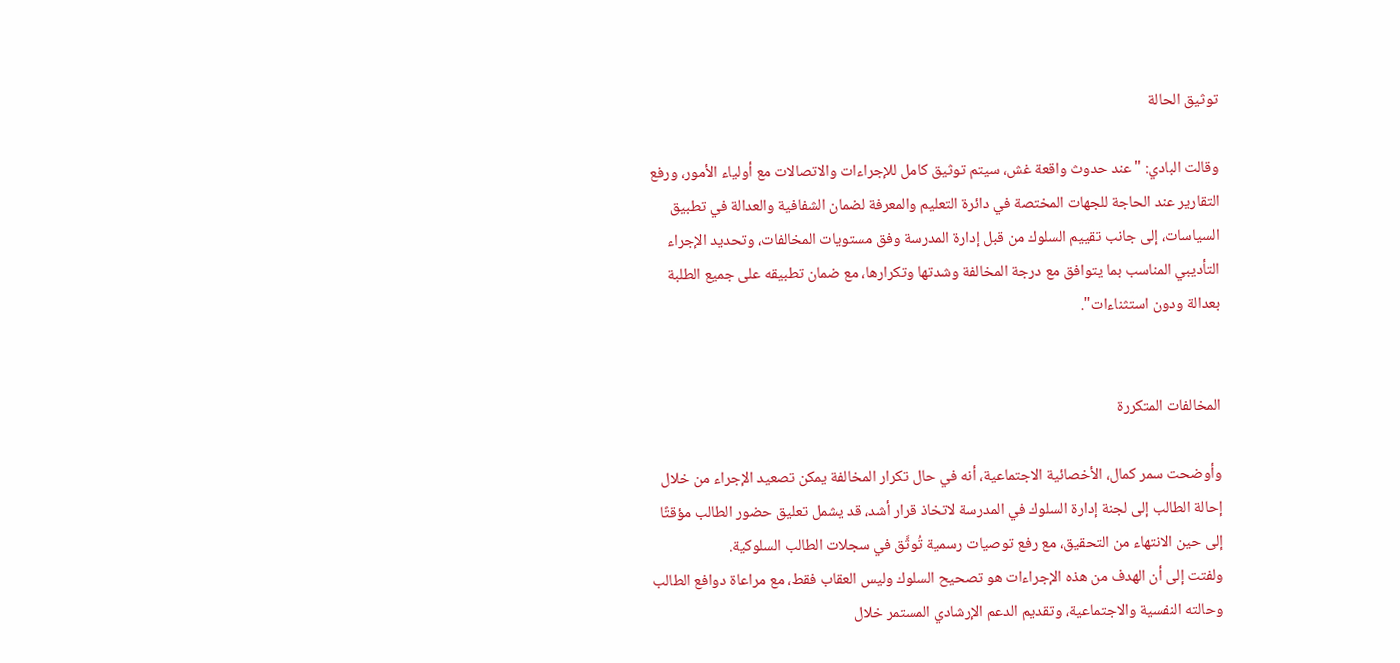توثيق الحالة

وقالت البادي: "عند حدوث واقعة غش، سيتم توثيق كامل للإجراءات والاتصالات مع أولياء الأمور، ورفع التقارير عند الحاجة للجهات المختصة في دائرة التعليم والمعرفة لضمان الشفافية والعدالة في تطبيق السياسات، إلى جانب تقييم السلوك من قبل إدارة المدرسة وفق مستويات المخالفات، وتحديد الإجراء التأديبي المناسب بما يتوافق مع درجة المخالفة وشدتها وتكرارها، مع ضمان تطبيقه على جميع الطلبة بعدالة ودون استثناءات".


المخالفات المتكررة

وأوضحت سمر كمال، الأخصائية الاجتماعية، أنه في حال تكرار المخالفة يمكن تصعيد الإجراء من خلال إحالة الطالب إلى لجنة إدارة السلوك في المدرسة لاتخاذ قرار أشد، قد يشمل تعليق حضور الطالب مؤقتًا إلى حين الانتهاء من التحقيق، مع رفع توصيات رسمية تُوثَّق في سجلات الطالب السلوكية.
ولفتت إلى أن الهدف من هذه الإجراءات هو تصحيح السلوك وليس العقاب فقط، مع مراعاة دوافع الطالب وحالته النفسية والاجتماعية، وتقديم الدعم الإرشادي المستمر خلال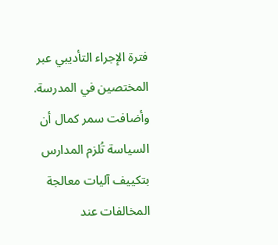فترة الإجراء التأديبي عبر المختصين في المدرسة.
وأضافت سمر كمال أن السياسة تُلزم المدارس بتكييف آليات معالجة المخالفات عند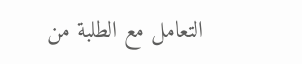التعامل مع الطلبة من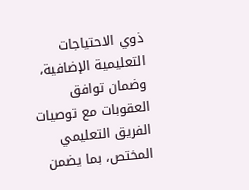ذوي الاحتياجات التعليمية الإضافية، وضمان توافق العقوبات مع توصيات الفريق التعليمي المختص، بما يضمن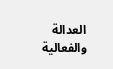العدالة والفعالية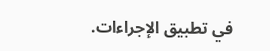في تطبيق الإجراءات.